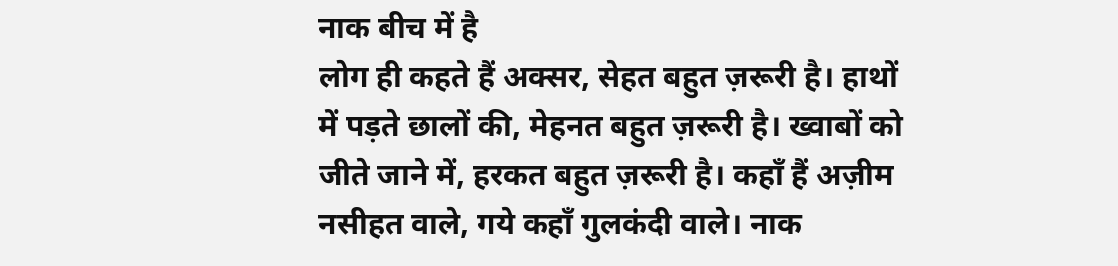नाक बीच में है
लोग ही कहते हैं अक्सर, सेहत बहुत ज़रूरी है। हाथों में पड़ते छालों की, मेहनत बहुत ज़रूरी है। ख्वाबों को जीते जाने में, हरकत बहुत ज़रूरी है। कहाँ हैं अज़ीम नसीहत वाले, गये कहाँ गुलकंदी वाले। नाक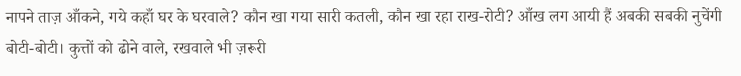नापने ताज़ आँकने, गये कहाँ घर के घरवाले? कौन खा गया सारी कतली, कौन खा रहा राख-रोटी? आँख लग आयी हैं अबकी सबकी नुचेंगी बोटी-बोटी। कुत्तों को ढोने वाले, रखवाले भी ज़रूरी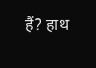हैं? हाथ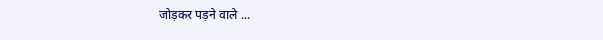जोड़कर पड़ने वाले ...